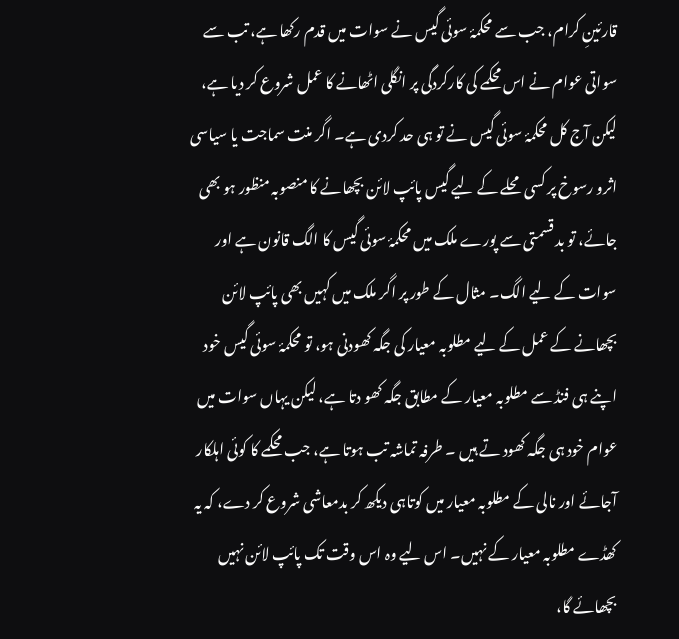قارئینِ کرام، جب سے محکمۂ سوئی گیس نے سوات میں قدم رکھا ہے، تب سے سواتی عوام نے اس محکمے کی کارکردگی پر انگلی اٹھانے کا عمل شروع کر دیا ہے، لیکن آج کل محکمۂ سوئی گیس نے تو ہی حد کردی ہے۔ اگر منت سماجت یا سیاسی اثرو رسوخ پر کسی محلے کے لیے گیس پائپ لائن بچھانے کا منصوبہ منظور ہو بھی جائے، تو بد قسمتی سے پورے ملک میں محکمۂ سوئی گیس کا الگ قانون ہے اور سوات کے لیے الگ۔ مثال کے طور پر اگر ملک میں کہیں بھی پائپ لائن بچھانے کے عمل کے لیے مطلوبہ معیار کی جگہ کھودنی ہو، تو محکمۂ سوئی گیس خود اپنے ہی فنڈ سے مطلوبہ معیار کے مطابق جگہ کھو دتا ہے، لیکن یہاں سوات میں عوام خود ہی جگہ کھود تے ہیں ۔ طرفہ تماشہ تب ہوتا ہے، جب محکمے کا کوئی اہلکار آجائے اور نالی کے مطلوبہ معیار میں کوتاہی دیکھ کر بدمعاشی شروع کر دے، کہ یہ کھڈے مطلوبہ معیار کے نہیں۔ اس لیے وہ اس وقت تک پائپ لائن نہیں بچھائے گا،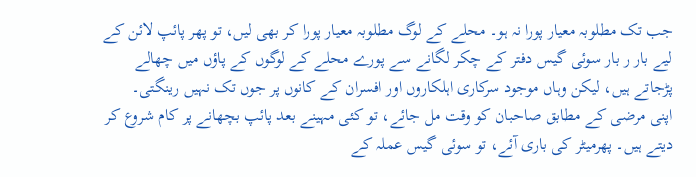جب تک مطلوبہ معیار پورا نہ ہو۔ محلے کے لوگ مطلوبہ معیار پورا کر بھی لیں، تو پھر پائپ لائن کے لیے بار ر بار سوئی گیس دفتر کے چکر لگانے سے پورے محلے کے لوگوں کے پاؤں میں چھالے پڑجاتے ہیں، لیکن وہاں موجود سرکاری اہلکاروں اور افسران کے کانوں پر جوں تک نہیں رینگتی۔
اپنی مرضی کے مطابق صاحبان کو وقت مل جائے، تو کئی مہینے بعد پائپ بچھانے پر کام شروع کر دیتے ہیں۔ پھرمیٹر کی باری آئے، تو سوئی گیس عملہ کے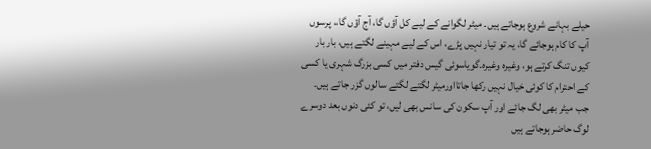حیلے بہانے شروع ہوجاتے ہیں۔ میٹر لگوانے کے لیے کل آؤں گا، آج آؤں گا،، پرسوں آپ کا کام ہوجائے گا، یہ تو تیار نہیں پڑے، اس کے لیے مہینے لگتے ہیں، بار بار کیوں تنگ کرتے ہو، وغیرہ وغیرہ۔گویاسوئی گیس دفتر میں کسی بزرگ شہری یا کسی کے احترام کا کوئی خیال نہیں رکھا جاتااورمیٹر لگتے لگتے سالوں گزر جاتے ہیں۔
جب میٹر بھی لگ جائے اور آپ سکون کی سانس بھی لیں، تو کئی دنوں بعد دوسرے لوگ حاضر ہوجاتے ہیں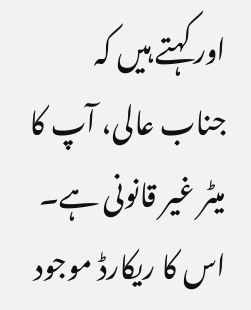اور کہتے ہیں کہ جناب عالی، آپ کا میٹر غیر قانونی ہے۔ اس کا ریکارڈ موجود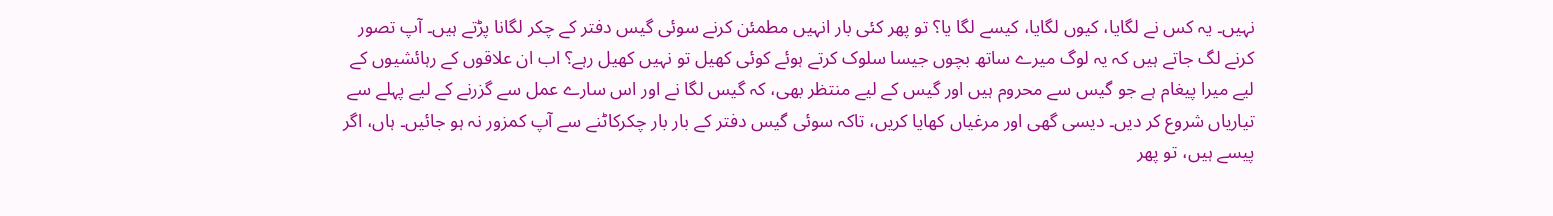نہیں۔ یہ کس نے لگایا، کیوں لگایا، کیسے لگا یا؟ تو پھر کئی بار انہیں مطمئن کرنے سوئی گیس دفتر کے چکر لگانا پڑتے ہیں۔ آپ تصور کرنے لگ جاتے ہیں کہ یہ لوگ میرے ساتھ بچوں جیسا سلوک کرتے ہوئے کوئی کھیل تو نہیں کھیل رہے؟ اب ان علاقوں کے رہائشیوں کے لیے میرا پیغام ہے جو گیس سے محروم ہیں اور گیس کے لیے منتظر بھی، کہ گیس لگا نے اور اس سارے عمل سے گزرنے کے لیے پہلے سے تیاریاں شروع کر دیں۔ دیسی گھی اور مرغیاں کھایا کریں، تاکہ سوئی گیس دفتر کے بار بار چکرکاٹنے سے آپ کمزور نہ ہو جائیں۔ ہاں، اگر پیسے ہیں، تو پھر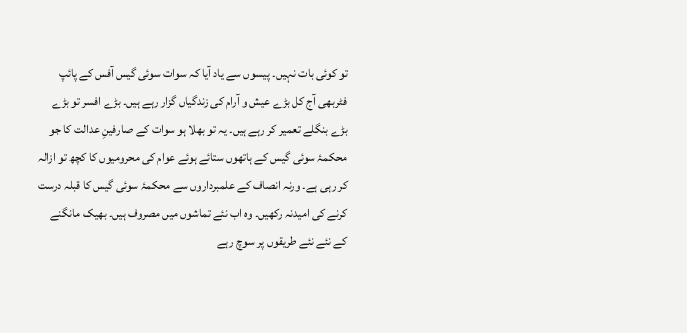تو کوئی بات نہیں۔ پیسوں سے یاد آیا کہ سوات سوئی گیس آفس کے پائپ فٹربھی آج کل بڑے عیش و آرام کی زندگیاں گزار رہے ہیں۔ بڑے افسر تو بڑے بڑے بنگلے تعمیر کر رہے ہیں۔ یہ تو بھلا ہو سوات کے صارفینِ عدالت کا جو محکمۂ سوئی گیس کے ہاتھوں ستائے ہوئے عوام کی محرومیوں کا کچھ تو ازالہ کر رہی ہے۔ ورنہ انصاف کے علمبرداروں سے محکمۂ سوئی گیس کا قبلہ درست کرنے کی امیدنہ رکھیں۔ وہ اب نئے تماشوں میں مصروف ہیں۔ بھیک مانگنے کے نئے نئے طریقوں پر سوچ رہے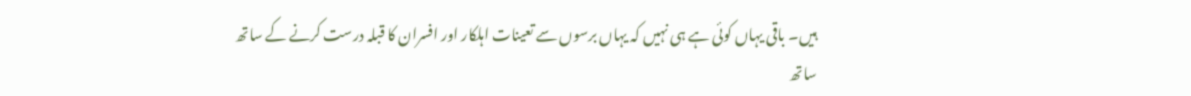ہیں۔ باقی یہاں کوئی ہے ہی نہیں کہ یہاں برسوں سے تعینات اہلکار اور افسران کا قبلہ درست کرنے کے ساتھ ساتھ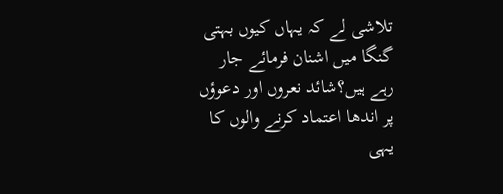تلاشی لے کہ یہاں کیوں بہتی گنگا میں اشنان فرمائے جار رہے ہیں؟شائد نعروں اور دعوؤں پر اندھا اعتماد کرنے والوں کا یہی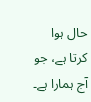حال ہوا کرتا ہے، جو آج ہمارا ہے۔